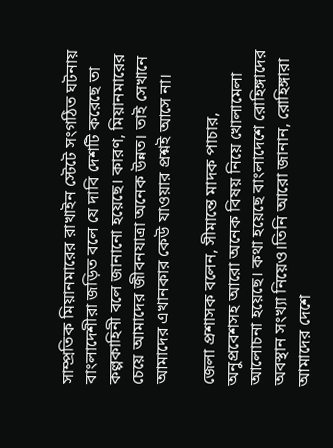সাম্প্রতিক মিয়ানমারের রাখাইন স্টেটে সংগঠিত ঘটনায় বাংলাদেশীরা জড়িত বলে যে দাবি দেশটি করেছে তা কল্পকাহিনী বলে জানানো হয়েছে। কারণ, মিয়ানমারের চেয়ে আমাদের জীবনযাত্রা অনেক উন্নত। তাই সেখানে আমাদের এখানকার কেউ যাওয়ার প্রশ্নই আসে না।

জেলা প্রশাসক বলেন, সীমান্তে মাদক পাচার, অনুপ্রবেশসহ আরো অনেক বিষয় নিয়ে খোলামেলা আলোচনা হয়েছে। কথা হয়েছে বাংলাদেশে রোহিঙ্গাদের অবস্থান সংখ্যা নিয়েও।তিনি আরো জানান, রোহিঙ্গারা আমাদের দেশে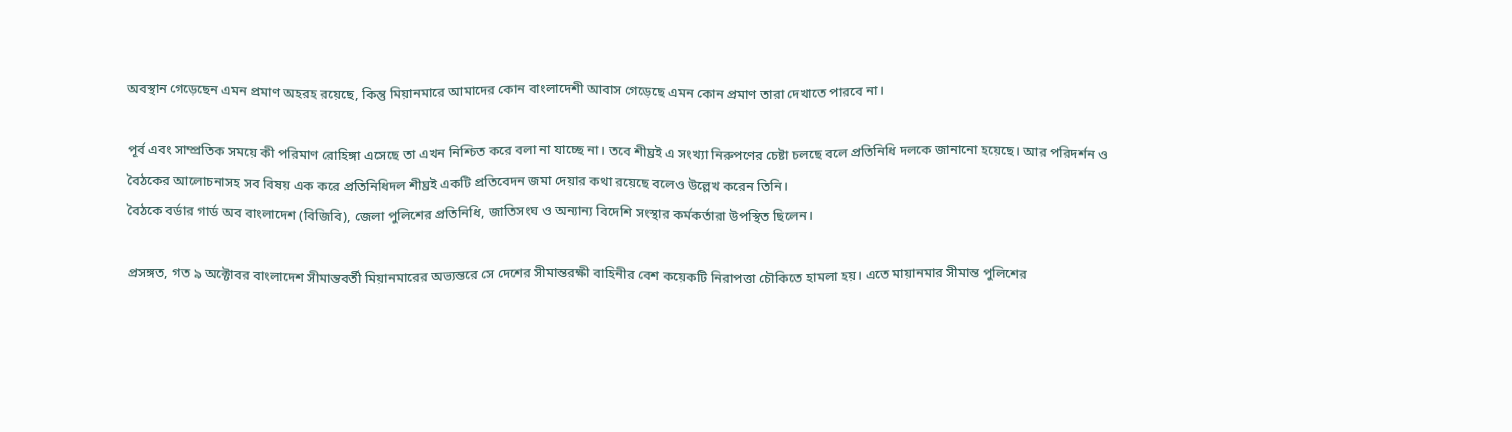অবস্থান গেড়েছেন এমন প্রমাণ অহরহ রয়েছে, কিন্তু মিয়ানমারে আমাদের কোন বাংলাদেশী আবাস গেড়েছে এমন কোন প্রমাণ তারা দেখাতে পারবে না।

পূর্ব এবং সাম্প্রতিক সময়ে কী পরিমাণ রোহিঙ্গা এসেছে তা এখন নিশ্চিত করে বলা না যাচ্ছে না। তবে শীঘ্রই এ সংখ্যা নিরুপণের চেষ্টা চলছে বলে প্রতিনিধি দলকে জানানো হয়েছে। আর পরিদর্শন ও বৈঠকের আলোচনাসহ সব বিষয় এক করে প্রতিনিধিদল শীঘ্রই একটি প্রতিবেদন জমা দেয়ার কথা রয়েছে বলেও উল্লেখ করেন তিনি।
বৈঠকে বর্ডার গার্ড অব বাংলাদেশ (বিজিবি), জেলা পুলিশের প্রতিনিধি, জাতিসংঘ ও অন্যান্য বিদেশি সংস্থার কর্মকর্তারা উপস্থিত ছিলেন।

প্রসঙ্গত, গত ৯ অক্টোবর বাংলাদেশ সীমান্তবর্তী মিয়ানমারের অভ্যন্তরে সে দেশের সীমান্তরক্ষী বাহিনীর বেশ কয়েকটি নিরাপত্তা চৌকিতে হামলা হয়। এতে মায়ানমার সীমান্ত পুলিশের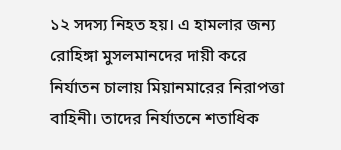১২ সদস্য নিহত হয়। এ হামলার জন্য রোহিঙ্গা মুসলমানদের দায়ী করে নির্যাতন চালায় মিয়ানমারের নিরাপত্তা বাহিনী। তাদের নির্যাতনে শতাধিক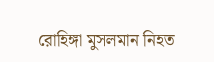রোহিঙ্গা মুসলমান নিহত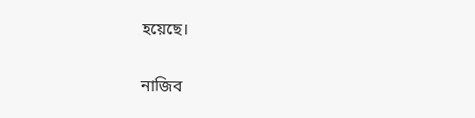হয়েছে।

নাজিব